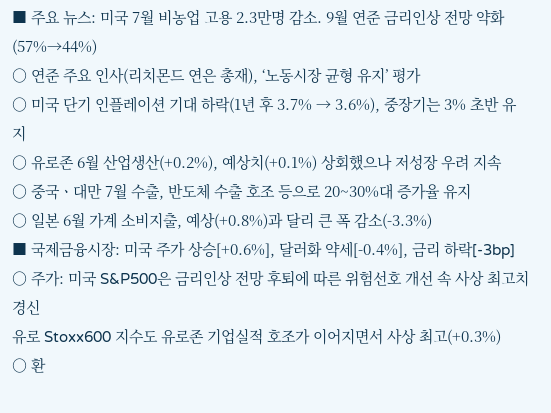■ 주요 뉴스: 미국 7월 비농업 고용 2.3만명 감소. 9월 연준 금리인상 전망 약화(57%→44%)
○ 연준 주요 인사(리치몬드 연은 총재), ‘노동시장 균형 유지’ 평가
○ 미국 단기 인플레이션 기대 하락(1년 후 3.7% → 3.6%), 중장기는 3% 초반 유지
○ 유로존 6월 산업생산(+0.2%), 예상치(+0.1%) 상회했으나 저성장 우려 지속
○ 중국ㆍ대만 7월 수출, 반도체 수출 호조 등으로 20~30%대 증가율 유지
○ 일본 6월 가계 소비지출, 예상(+0.8%)과 달리 큰 폭 감소(-3.3%)
■ 국제금융시장: 미국 주가 상승[+0.6%], 달러화 약세[-0.4%], 금리 하락[-3bp]
○ 주가: 미국 S&P500은 금리인상 전망 후퇴에 따른 위험선호 개선 속 사상 최고치 경신
유로 Stoxx600 지수도 유로존 기업실적 호조가 이어지면서 사상 최고(+0.3%)
○ 환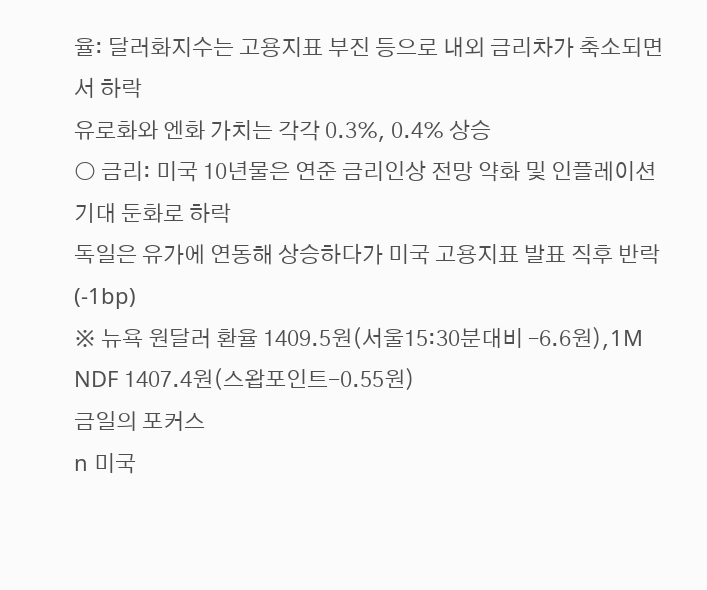율: 달러화지수는 고용지표 부진 등으로 내외 금리차가 축소되면서 하락
유로화와 엔화 가치는 각각 0.3%, 0.4% 상승
○ 금리: 미국 10년물은 연준 금리인상 전망 약화 및 인플레이션 기대 둔화로 하락
독일은 유가에 연동해 상승하다가 미국 고용지표 발표 직후 반락(-1bp)
※ 뉴욕 원달러 환율 1409.5원(서울15:30분대비 –6.6원),1M NDF 1407.4원(스왑포인트-0.55원)
금일의 포커스
n 미국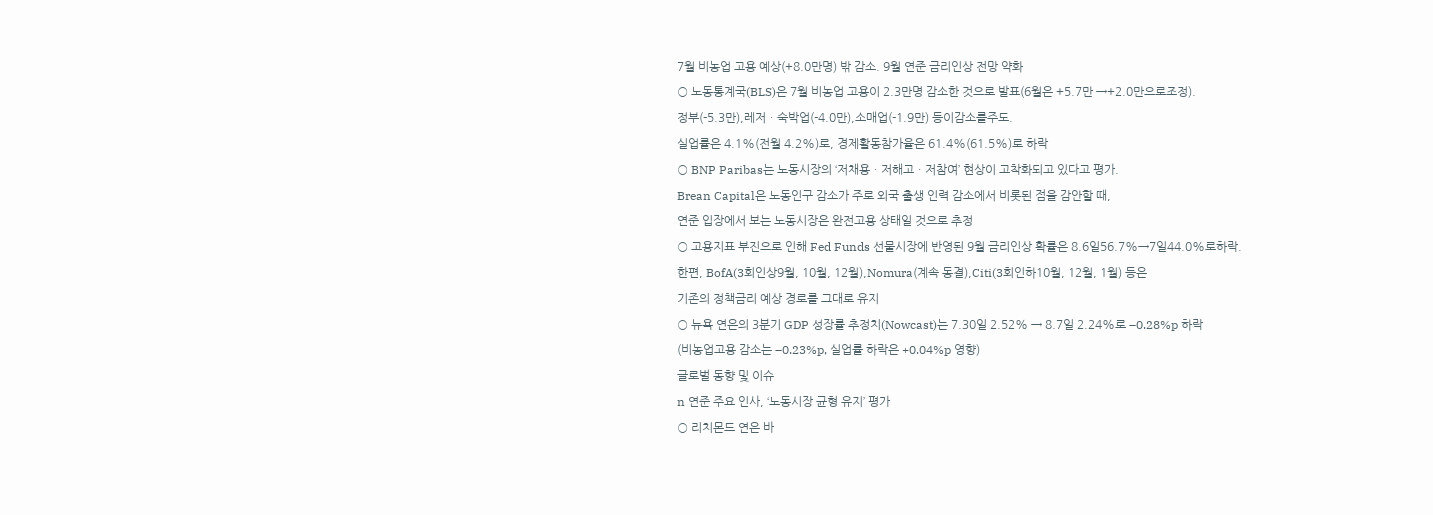7월 비농업 고용 예상(+8.0만명) 밖 감소. 9월 연준 금리인상 전망 약화
○ 노동통계국(BLS)은 7월 비농업 고용이 2.3만명 감소한 것으로 발표(6월은 +5.7만 →+2.0만으로조정).
정부(-5.3만),레저ㆍ숙박업(-4.0만),소매업(-1.9만) 등이감소를주도.
실업률은 4.1%(전월 4.2%)로, 경제활동참가율은 61.4%(61.5%)로 하락
○ BNP Paribas는 노동시장의 ‘저채용ㆍ저해고ㆍ저참여’ 현상이 고착화되고 있다고 평가.
Brean Capital은 노동인구 감소가 주로 외국 출생 인력 감소에서 비롯된 점을 감안할 때,
연준 입장에서 보는 노동시장은 완전고용 상태일 것으로 추정
○ 고용지표 부진으로 인해 Fed Funds 선물시장에 반영된 9월 금리인상 확률은 8.6일56.7%→7일44.0%로하락.
한편, BofA(3회인상9월, 10월, 12월),Nomura(계속 동결),Citi(3회인하10월, 12월, 1월) 등은
기존의 정책금리 예상 경로를 그대로 유지
○ 뉴욕 연은의 3분기 GDP 성장률 추정치(Nowcast)는 7.30일 2.52% → 8.7일 2.24%로 –0.28%p 하락
(비농업고용 감소는 –0.23%p, 실업률 하락은 +0.04%p 영향)
글로벌 동향 및 이슈
n 연준 주요 인사, ‘노동시장 균형 유지’ 평가
○ 리치몬드 연은 바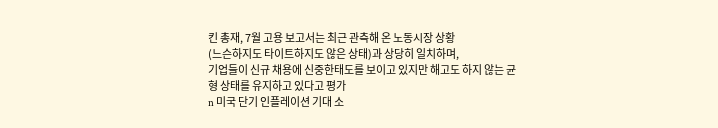킨 총재, 7월 고용 보고서는 최근 관측해 온 노동시장 상황
(느슨하지도 타이트하지도 않은 상태)과 상당히 일치하며,
기업들이 신규 채용에 신중한태도를 보이고 있지만 해고도 하지 않는 균형 상태를 유지하고 있다고 평가
n 미국 단기 인플레이션 기대 소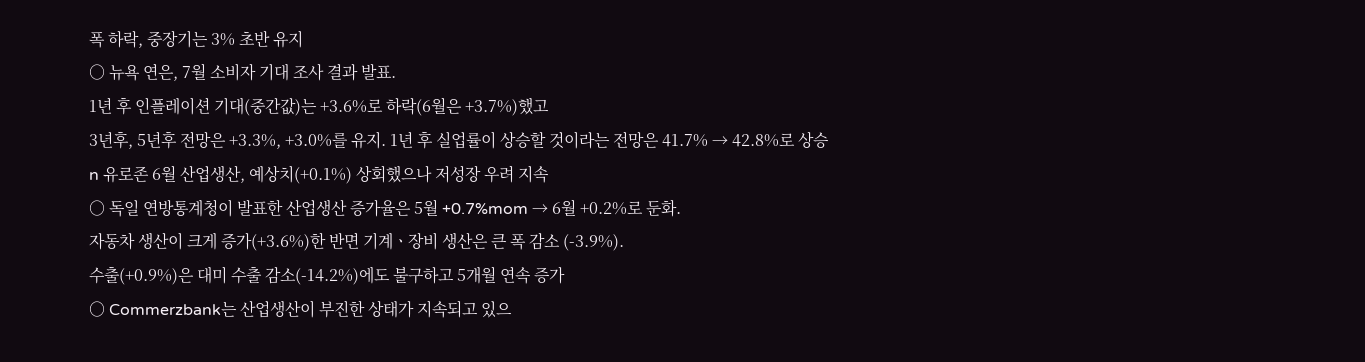폭 하락, 중장기는 3% 초반 유지
○ 뉴욕 연은, 7월 소비자 기대 조사 결과 발표.
1년 후 인플레이션 기대(중간값)는 +3.6%로 하락(6월은 +3.7%)했고
3년후, 5년후 전망은 +3.3%, +3.0%를 유지. 1년 후 실업률이 상승할 것이라는 전망은 41.7% → 42.8%로 상승
n 유로존 6월 산업생산, 예상치(+0.1%) 상회했으나 저성장 우려 지속
○ 독일 연방통계청이 발표한 산업생산 증가율은 5월 +0.7%mom → 6월 +0.2%로 둔화.
자동차 생산이 크게 증가(+3.6%)한 반면 기계ㆍ장비 생산은 큰 폭 감소 (-3.9%).
수출(+0.9%)은 대미 수출 감소(-14.2%)에도 불구하고 5개월 연속 증가
○ Commerzbank는 산업생산이 부진한 상태가 지속되고 있으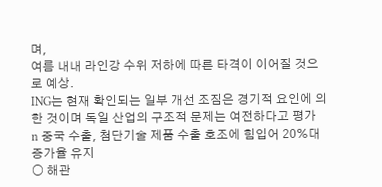며,
여름 내내 라인강 수위 저하에 따른 타격이 이어질 것으로 예상.
ING는 현재 확인되는 일부 개선 조짐은 경기적 요인에 의한 것이며 독일 산업의 구조적 문제는 여전하다고 평가
n 중국 수출, 첨단기술 제품 수출 호조에 힘입어 20%대 증가율 유지
○ 해관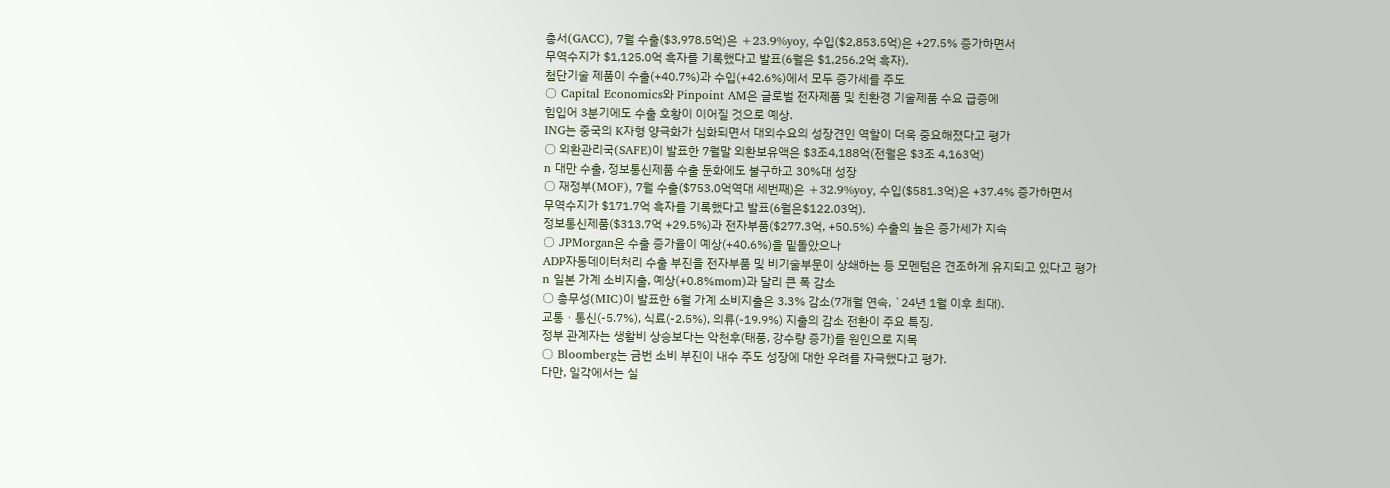총서(GACC), 7월 수출($3,978.5억)은 +23.9%yoy, 수입($2,853.5억)은 +27.5% 증가하면서
무역수지가 $1,125.0억 흑자를 기록했다고 발표(6월은 $1,256.2억 흑자).
첨단기술 제품이 수출(+40.7%)과 수입(+42.6%)에서 모두 증가세를 주도
○ Capital Economics와 Pinpoint AM은 글로벌 전자제품 및 친환경 기술제품 수요 급증에
힘입어 3분기에도 수출 호황이 이어질 것으로 예상.
ING는 중국의 K자형 양극화가 심화되면서 대외수요의 성장견인 역할이 더욱 중요해졌다고 평가
○ 외환관리국(SAFE)이 발표한 7월말 외환보유액은 $3조4,188억(전월은 $3조 4,163억)
n 대만 수출, 정보통신제품 수출 둔화에도 불구하고 30%대 성장
○ 재정부(MOF), 7월 수출($753.0억역대 세번째)은 +32.9%yoy, 수입($581.3억)은 +37.4% 증가하면서
무역수지가 $171.7억 흑자를 기록했다고 발표(6월은$122.03억).
정보통신제품($313.7억 +29.5%)과 전자부품($277.3억, +50.5%) 수출의 높은 증가세가 지속
○ JPMorgan은 수출 증가율이 예상(+40.6%)을 밑돌았으나
ADP자동데이터처리 수출 부진을 전자부품 및 비기술부문이 상쇄하는 등 모멘텀은 견조하게 유지되고 있다고 평가
n 일본 가계 소비지출, 예상(+0.8%mom)과 달리 큰 폭 감소
○ 총무성(MIC)이 발표한 6월 가계 소비지출은 3.3% 감소(7개월 연속, `24년 1월 이후 최대).
교통ㆍ통신(-5.7%), 식료(-2.5%), 의류(-19.9%) 지출의 감소 전환이 주요 특징.
정부 관계자는 생활비 상승보다는 악천후(태풍, 강수량 증가)를 원인으로 지목
○ Bloomberg는 금번 소비 부진이 내수 주도 성장에 대한 우려를 자극했다고 평가.
다만, 일각에서는 실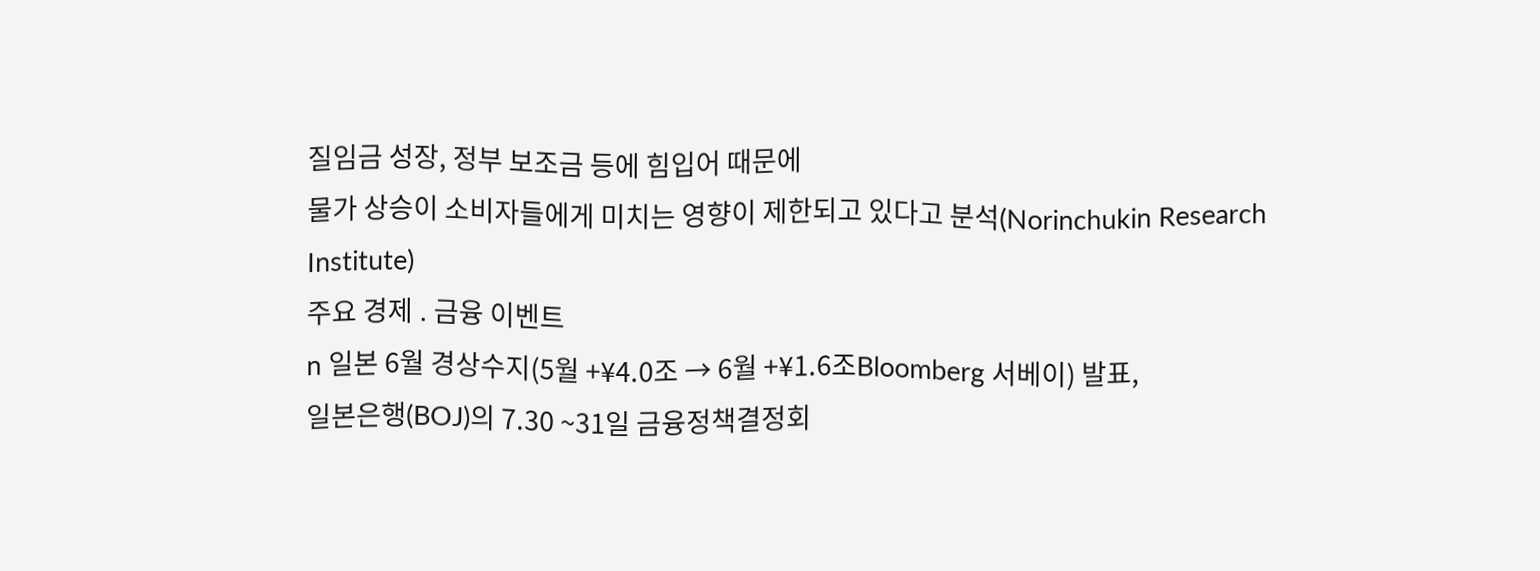질임금 성장, 정부 보조금 등에 힘입어 때문에
물가 상승이 소비자들에게 미치는 영향이 제한되고 있다고 분석(Norinchukin Research Institute)
주요 경제 ․ 금융 이벤트
n 일본 6월 경상수지(5월 +¥4.0조 → 6월 +¥1.6조Bloomberg 서베이) 발표,
일본은행(BOJ)의 7.30 ~31일 금융정책결정회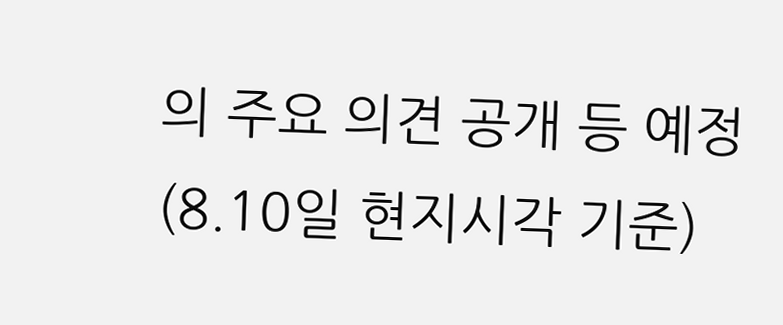의 주요 의견 공개 등 예정(8.10일 현지시각 기준)